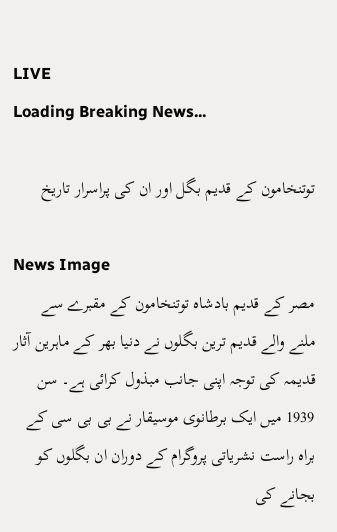LIVE
Loading Breaking News...

توتنخامون کے قدیم بگل اور ان کی پراسرار تاریخ

News Image
مصر کے قدیم بادشاہ توتنخامون کے مقبرے سے ملنے والے قدیم ترین بگلوں نے دنیا بھر کے ماہرین آثار قدیمہ کی توجہ اپنی جانب مبذول کرائی ہے۔ سن 1939 میں ایک برطانوی موسیقار نے بی بی سی کے براہ راست نشریاتی پروگرام کے دوران ان بگلوں کو بجانے کی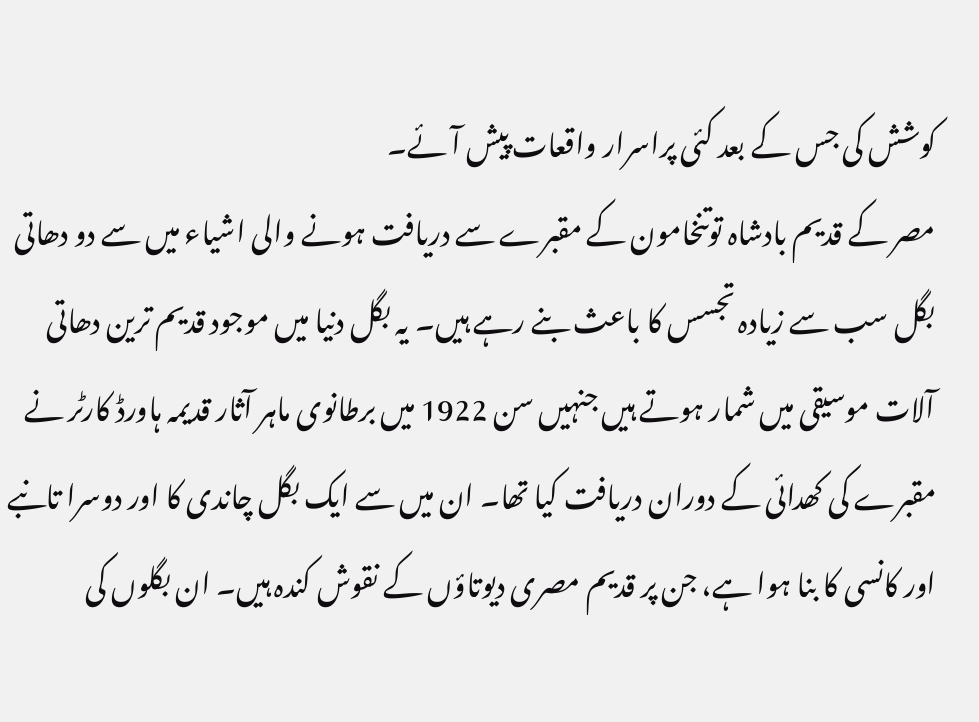کوشش کی جس کے بعد کئی پراسرار واقعات پیش آئے۔
مصر کے قدیم بادشاہ توتنخامون کے مقبرے سے دریافت ہونے والی اشیاء میں سے دو دھاتی بگل سب سے زیادہ تجسس کا باعث بنے رہے ہیں۔ یہ بگل دنیا میں موجود قدیم ترین دھاتی آلات موسیقی میں شمار ہوتے ہیں جنہیں سن 1922 میں برطانوی ماہر آثار قدیمہ ہاورڈ کارٹر نے مقبرے کی کھدائی کے دوران دریافت کیا تھا۔ ان میں سے ایک بگل چاندی کا اور دوسرا تانبے اور کانسی کا بنا ہوا ہے، جن پر قدیم مصری دیوتاؤں کے نقوش کندہ ہیں۔ ان بگلوں کی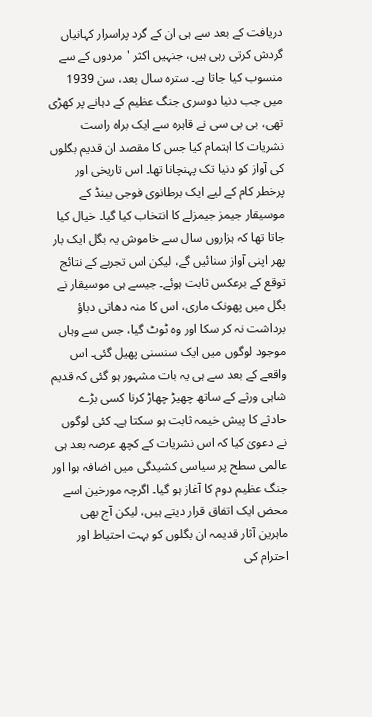دریافت کے بعد سے ہی ان کے گرد پراسرار کہانیاں گردش کرتی رہی ہیں، جنہیں اکثر 'مردوں کے سے منسوب کیا جاتا ہے۔ سترہ سال بعد، سن 1939 میں جب دنیا دوسری جنگ عظیم کے دہانے پر کھڑی تھی، بی بی سی نے قاہرہ سے ایک براہ راست نشریات کا اہتمام کیا جس کا مقصد ان قدیم بگلوں کی آواز کو دنیا تک پہنچانا تھا۔ اس تاریخی اور پرخطر کام کے لیے ایک برطانوی فوجی بینڈ کے موسیقار جیمز جیمزلے کا انتخاب کیا گیا۔ خیال کیا جاتا تھا کہ ہزاروں سال سے خاموش یہ بگل ایک بار پھر اپنی آواز سنائیں گے، لیکن اس تجربے کے نتائج توقع کے برعکس ثابت ہوئے۔ جیسے ہی موسیقار نے بگل میں پھونک ماری، اس کا منہ دھاتی دباؤ برداشت نہ کر سکا اور وہ ٹوٹ گیا، جس سے وہاں موجود لوگوں میں ایک سنسنی پھیل گئی۔ اس واقعے کے بعد سے ہی یہ بات مشہور ہو گئی کہ قدیم شاہی ورثے کے ساتھ چھیڑ چھاڑ کرنا کسی بڑے حادثے کا پیش خیمہ ثابت ہو سکتا ہے۔ کئی لوگوں نے دعویٰ کیا کہ اس نشریات کے کچھ عرصہ بعد ہی عالمی سطح پر سیاسی کشیدگی میں اضافہ ہوا اور جنگ عظیم دوم کا آغاز ہو گیا۔ اگرچہ مورخین اسے محض ایک اتفاق قرار دیتے ہیں، لیکن آج بھی ماہرین آثار قدیمہ ان بگلوں کو بہت احتیاط اور احترام کی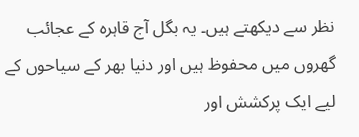نظر سے دیکھتے ہیں۔ یہ بگل آج قاہرہ کے عجائب گھروں میں محفوظ ہیں اور دنیا بھر کے سیاحوں کے لیے ایک پرکشش اور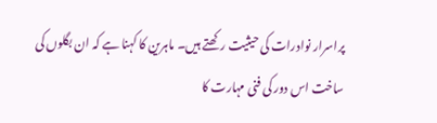پراسرار نوادرات کی حیثیت رکھتے ہیں۔ ماہرین کا کہنا ہے کہ ان بگلوں کی ساخت اس دور کی فنی مہارت کا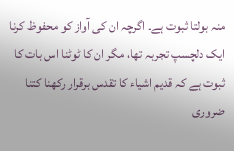منہ بولتا ثبوت ہے۔ اگرچہ ان کی آواز کو محفوظ کرنا ایک دلچسپ تجربہ تھا، مگر ان کا ٹوٹنا اس بات کا ثبوت ہے کہ قدیم اشیاء کا تقدس برقرار رکھنا کتنا ضروری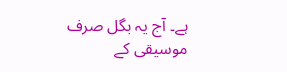ہے۔ آج یہ بگل صرف موسیقی کے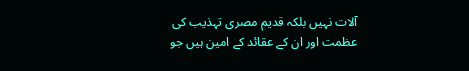آلات نہیں بلکہ قدیم مصری تہذیب کی عظمت اور ان کے عقائد کے امین ہیں جو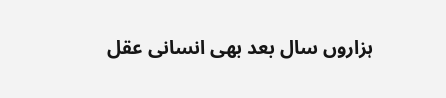ہزاروں سال بعد بھی انسانی عقل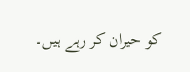کو حیران کر رہے ہیں۔